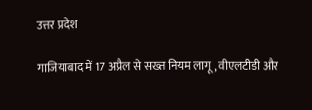उत्तर प्रदेश

गाजियाबाद में 17 अप्रैल से सख्त नियम लागू, वीएलटीडी और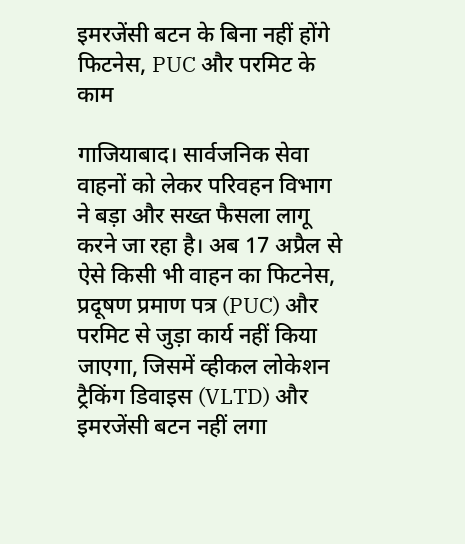इमरजेंसी बटन के बिना नहीं होंगे फिटनेस, PUC और परमिट के काम

गाजियाबाद। सार्वजनिक सेवा वाहनों को लेकर परिवहन विभाग ने बड़ा और सख्त फैसला लागू करने जा रहा है। अब 17 अप्रैल से ऐसे किसी भी वाहन का फिटनेस, प्रदूषण प्रमाण पत्र (PUC) और परमिट से जुड़ा कार्य नहीं किया जाएगा, जिसमें व्हीकल लोकेशन ट्रैकिंग डिवाइस (VLTD) और इमरजेंसी बटन नहीं लगा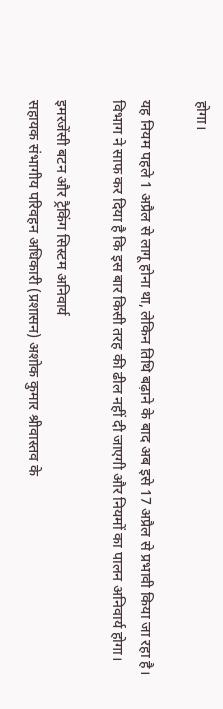होगा।

यह नियम पहले 1 अप्रैल से लागू होना था, लेकिन तिथि बढ़ाने के बाद अब इसे 17 अप्रैल से प्रभावी किया जा रहा है। विभाग ने साफ कर दिया है कि इस बार किसी तरह की ढील नहीं दी जाएगी और नियमों का पालन अनिवार्य होगा।

इमरजेंसी बटन और ट्रैकिंग सिस्टम अनिवार्य
सहायक संभागीय परिवहन अधिकारी (प्रशासन) अशोक कुमार श्रीवास्तव के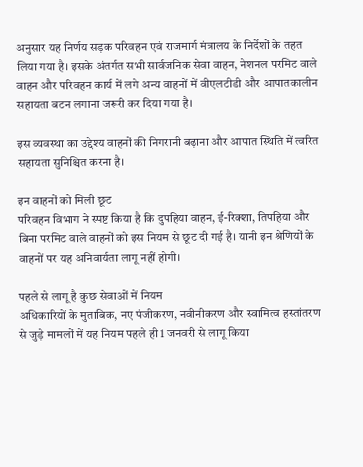अनुसार यह निर्णय सड़क परिवहन एवं राजमार्ग मंत्रालय के निर्देशों के तहत लिया गया है। इसके अंतर्गत सभी सार्वजनिक सेवा वाहन, नेशनल परमिट वाले वाहन और परिवहन कार्य में लगे अन्य वाहनों में वीएलटीडी और आपातकालीन सहायता बटन लगाना जरूरी कर दिया गया है।

इस व्यवस्था का उद्देश्य वाहनों की निगरानी बढ़ाना और आपात स्थिति में त्वरित सहायता सुनिश्चित करना है।

इन वाहनों को मिली छूट
परिवहन विभाग ने स्पष्ट किया है कि दुपहिया वाहन, ई-रिक्शा, तिपहिया और बिना परमिट वाले वाहनों को इस नियम से छूट दी गई है। यानी इन श्रेणियों के वाहनों पर यह अनिवार्यता लागू नहीं होगी।

पहले से लागू है कुछ सेवाओं में नियम
अधिकारियों के मुताबिक, नए पंजीकरण, नवीनीकरण और स्वामित्व हस्तांतरण से जुड़े मामलों में यह नियम पहले ही 1 जनवरी से लागू किया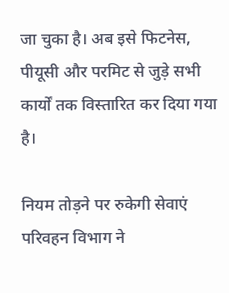जा चुका है। अब इसे फिटनेस, पीयूसी और परमिट से जुड़े सभी कार्यों तक विस्तारित कर दिया गया है।

नियम तोड़ने पर रुकेगी सेवाएं
परिवहन विभाग ने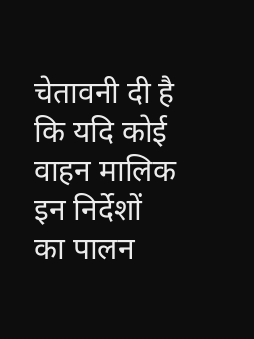चेतावनी दी है कि यदि कोई वाहन मालिक इन निर्देशों का पालन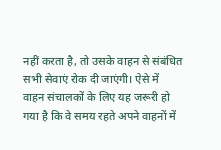नहीं करता है, तो उसके वाहन से संबंधित सभी सेवाएं रोक दी जाएंगी। ऐसे में वाहन संचालकों के लिए यह जरूरी हो गया है कि वे समय रहते अपने वाहनों में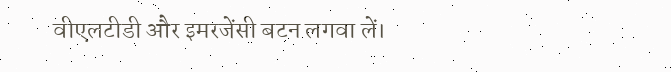वीएलटीडी और इमरजेंसी बटन लगवा लें।